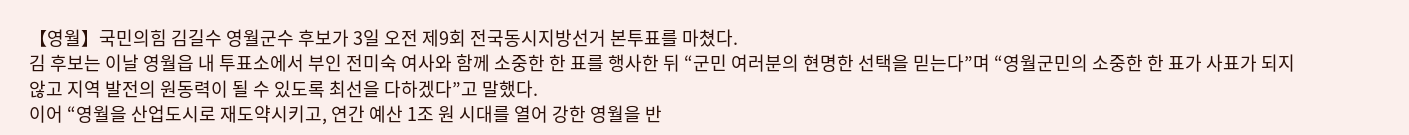【영월】국민의힘 김길수 영월군수 후보가 3일 오전 제9회 전국동시지방선거 본투표를 마쳤다.
김 후보는 이날 영월읍 내 투표소에서 부인 전미숙 여사와 함께 소중한 한 표를 행사한 뒤 “군민 여러분의 현명한 선택을 믿는다”며 “영월군민의 소중한 한 표가 사표가 되지 않고 지역 발전의 원동력이 될 수 있도록 최선을 다하겠다”고 말했다.
이어 “영월을 산업도시로 재도약시키고, 연간 예산 1조 원 시대를 열어 강한 영월을 반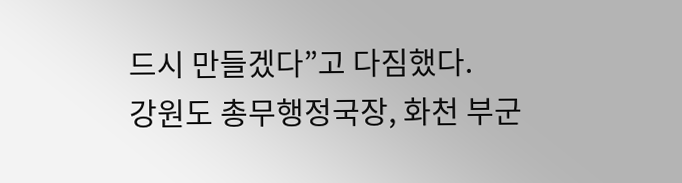드시 만들겠다”고 다짐했다.
강원도 총무행정국장, 화천 부군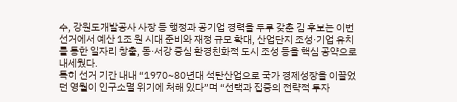수, 강원도개발공사 사장 등 행정과 공기업 경력을 두루 갖춘 김 후보는 이번 선거에서 예산 1조 원 시대 준비와 재정 규모 확대, 산업단지 조성·기업 유치를 통한 일자리 창출, 동·서강 중심 환경친화적 도시 조성 등을 핵심 공약으로 내세웠다.
특히 선거 기간 내내 “1970~80년대 석탄산업으로 국가 경제성장을 이끌었던 영월이 인구소멸 위기에 처해 있다”며 “선택과 집중의 전략적 투자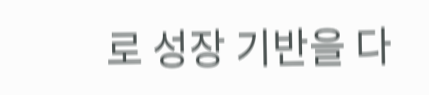로 성장 기반을 다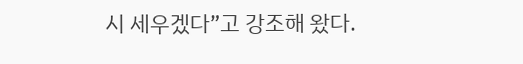시 세우겠다”고 강조해 왔다.